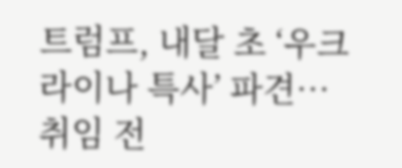트럼프, 내달 초 ‘우크라이나 특사’ 파견…취임 전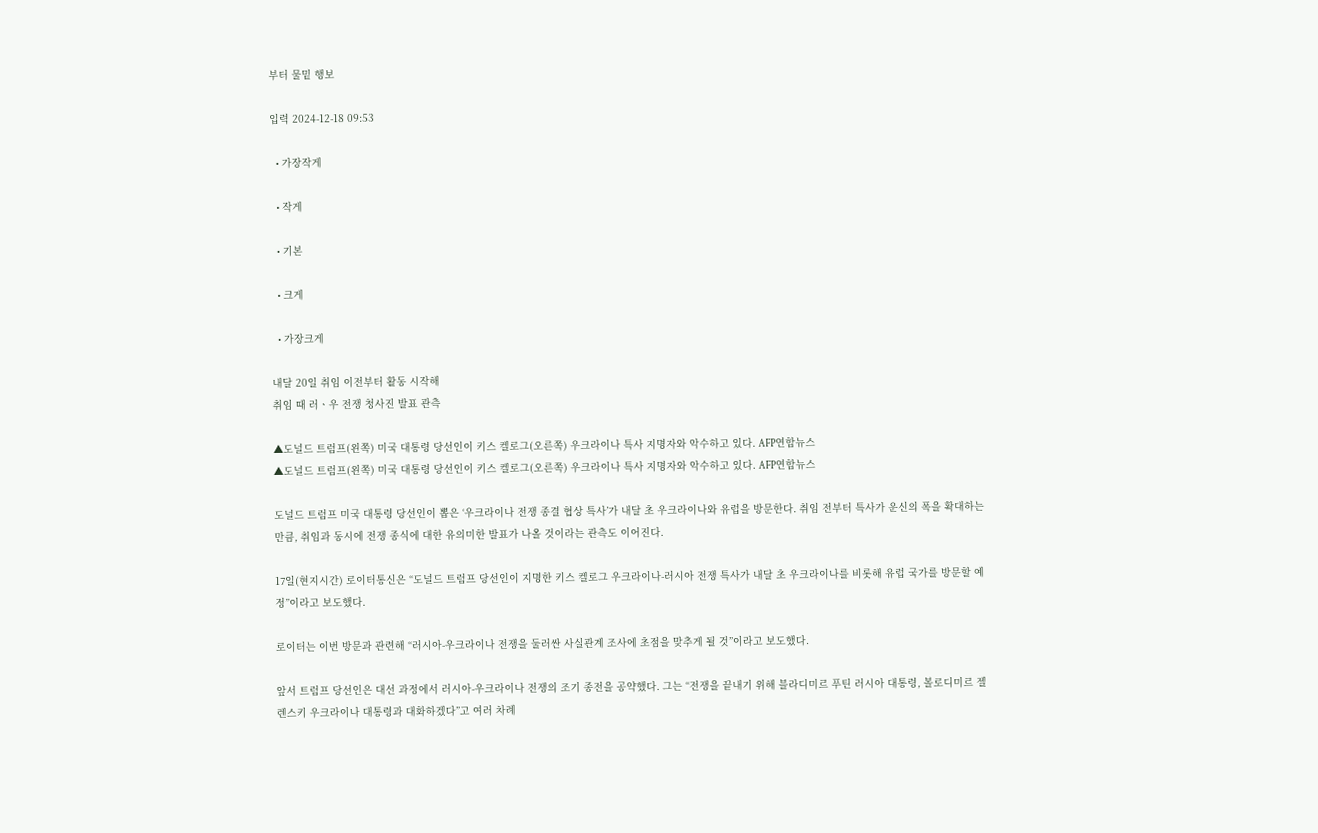부터 물밑 행보

입력 2024-12-18 09:53

  • 가장작게

  • 작게

  • 기본

  • 크게

  • 가장크게

내달 20일 취임 이전부터 활동 시작해
취임 때 러ㆍ우 전쟁 청사진 발표 관측

▲도널드 트럼프(왼쪽) 미국 대통령 당선인이 키스 켈로그(오른쪽) 우크라이나 특사 지명자와 악수하고 있다. AFP연합뉴스
▲도널드 트럼프(왼쪽) 미국 대통령 당선인이 키스 켈로그(오른쪽) 우크라이나 특사 지명자와 악수하고 있다. AFP연합뉴스

도널드 트럼프 미국 대통령 당선인이 뽑은 ‘우크라이나 전쟁 종결 협상 특사’가 내달 초 우크라이나와 유럽을 방문한다. 취임 전부터 특사가 운신의 폭을 확대하는 만큼, 취임과 동시에 전쟁 종식에 대한 유의미한 발표가 나올 것이라는 관측도 이어진다.

17일(현지시간) 로이터통신은 “도널드 트럼프 당선인이 지명한 키스 켈로그 우크라이나-러시아 전쟁 특사가 내달 초 우크라이나를 비롯해 유럽 국가를 방문할 예정”이라고 보도했다.

로이터는 이번 방문과 관련해 “러시아-우크라이나 전쟁을 둘러싼 사실관계 조사에 초점을 맞추게 될 것”이라고 보도했다.

앞서 트럼프 당선인은 대선 과정에서 러시아-우크라이나 전쟁의 조기 종전을 공약했다. 그는 “전쟁을 끝내기 위해 블라디미르 푸틴 러시아 대통령, 볼로디미르 젤렌스키 우크라이나 대통령과 대화하겠다”고 여러 차례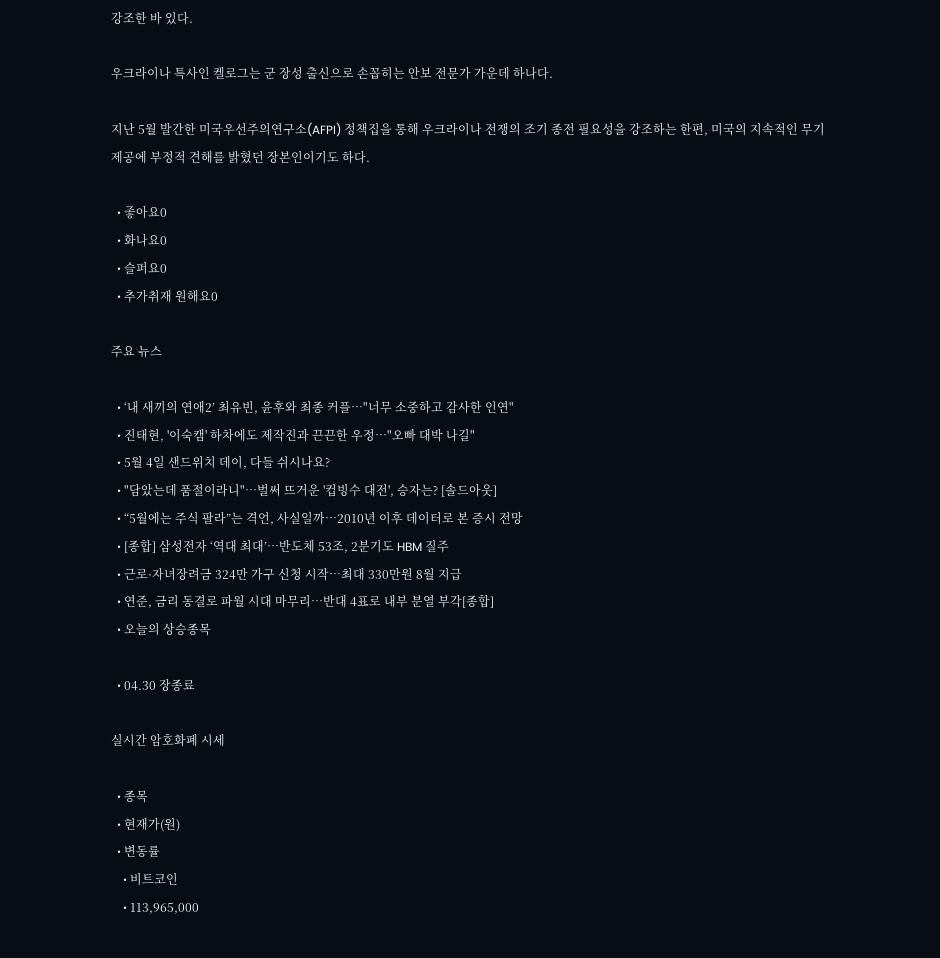강조한 바 있다.

우크라이나 특사인 켈로그는 군 장성 출신으로 손꼽히는 안보 전문가 가운데 하나다.

지난 5월 발간한 미국우선주의연구소(AFPI) 정책집을 통해 우크라이나 전쟁의 조기 종전 필요성을 강조하는 한편, 미국의 지속적인 무기 제공에 부정적 견해를 밝혔던 장본인이기도 하다.

  • 좋아요0
  • 화나요0
  • 슬퍼요0
  • 추가취재 원해요0

주요 뉴스

  • ‘내 새끼의 연애2’ 최유빈, 윤후와 최종 커플⋯"너무 소중하고 감사한 인연"
  • 진태현, '이숙캠' 하차에도 제작진과 끈끈한 우정⋯"오빠 대박 나길"
  • 5월 4일 샌드위치 데이, 다들 쉬시나요?
  • "담았는데 품절이라니"⋯벌써 뜨거운 '컵빙수 대전', 승자는? [솔드아웃]
  • “5월에는 주식 팔라”는 격언, 사실일까⋯2010년 이후 데이터로 본 증시 전망
  • [종합] 삼성전자 ‘역대 최대’…반도체 53조, 2분기도 HBM 질주
  • 근로·자녀장려금 324만 가구 신청 시작…최대 330만원 8월 지급
  • 연준, 금리 동결로 파월 시대 마무리…반대 4표로 내부 분열 부각[종합]
  • 오늘의 상승종목

  • 04.30 장종료

실시간 암호화폐 시세

  • 종목
  • 현재가(원)
  • 변동률
    • 비트코인
    • 113,965,000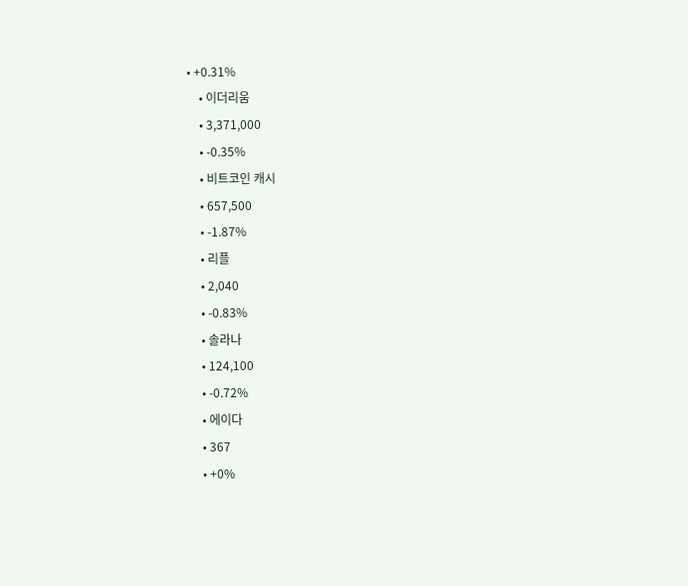• +0.31%
    • 이더리움
    • 3,371,000
    • -0.35%
    • 비트코인 캐시
    • 657,500
    • -1.87%
    • 리플
    • 2,040
    • -0.83%
    • 솔라나
    • 124,100
    • -0.72%
    • 에이다
    • 367
    • +0%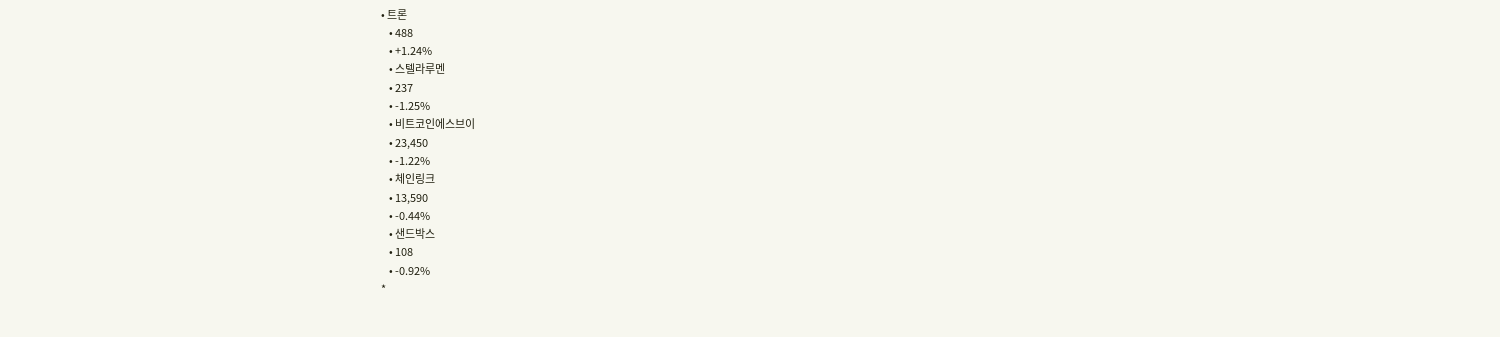• 트론
    • 488
    • +1.24%
    • 스텔라루멘
    • 237
    • -1.25%
    • 비트코인에스브이
    • 23,450
    • -1.22%
    • 체인링크
    • 13,590
    • -0.44%
    • 샌드박스
    • 108
    • -0.92%
*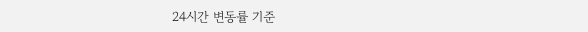24시간 변동률 기준